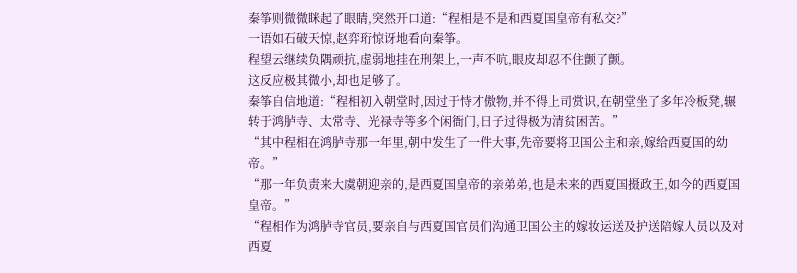秦筝则微微眯起了眼睛,突然开口道:“程相是不是和西夏国皇帝有私交?”
一语如石破天惊,赵弈珩惊讶地看向秦筝。
程望云继续负隅顽抗,虚弱地挂在刑架上,一声不吭,眼皮却忍不住颤了颤。
这反应极其微小,却也足够了。
秦筝自信地道:“程相初入朝堂时,因过于恃才傲物,并不得上司赏识,在朝堂坐了多年冷板凳,辗转于鸿胪寺、太常寺、光禄寺等多个闲衙门,日子过得极为清贫困苦。”
“其中程相在鸿胪寺那一年里,朝中发生了一件大事,先帝要将卫国公主和亲,嫁给西夏国的幼帝。”
“那一年负责来大虞朝迎亲的,是西夏国皇帝的亲弟弟,也是未来的西夏国摄政王,如今的西夏国皇帝。”
“程相作为鸿胪寺官员,要亲自与西夏国官员们沟通卫国公主的嫁妆运送及护送陪嫁人员以及对西夏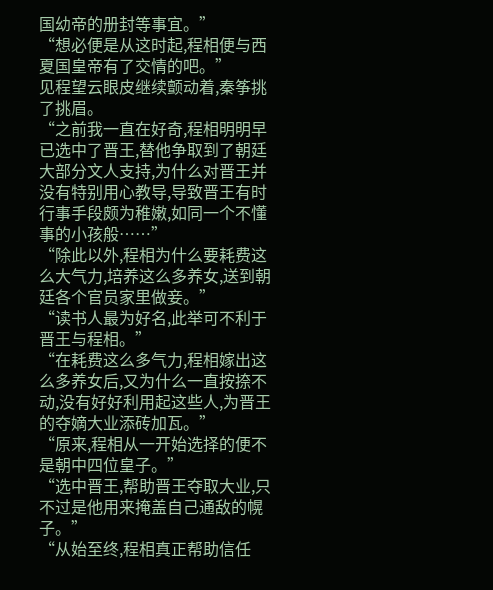国幼帝的册封等事宜。”
“想必便是从这时起,程相便与西夏国皇帝有了交情的吧。”
见程望云眼皮继续颤动着,秦筝挑了挑眉。
“之前我一直在好奇,程相明明早已选中了晋王,替他争取到了朝廷大部分文人支持,为什么对晋王并没有特别用心教导,导致晋王有时行事手段颇为稚嫩,如同一个不懂事的小孩般……”
“除此以外,程相为什么要耗费这么大气力,培养这么多养女,送到朝廷各个官员家里做妾。”
“读书人最为好名,此举可不利于晋王与程相。”
“在耗费这么多气力,程相嫁出这么多养女后,又为什么一直按捺不动,没有好好利用起这些人,为晋王的夺嫡大业添砖加瓦。”
“原来,程相从一开始选择的便不是朝中四位皇子。”
“选中晋王,帮助晋王夺取大业,只不过是他用来掩盖自己通敌的幌子。”
“从始至终,程相真正帮助信任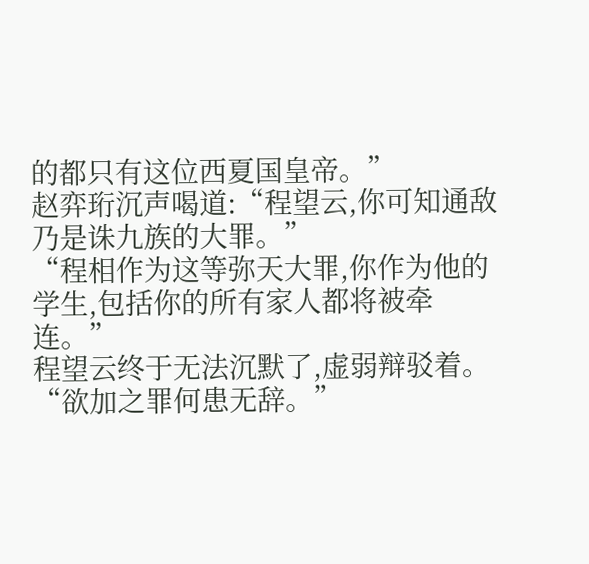的都只有这位西夏国皇帝。”
赵弈珩沉声喝道:“程望云,你可知通敌乃是诛九族的大罪。”
“程相作为这等弥天大罪,你作为他的学生,包括你的所有家人都将被牵连。”
程望云终于无法沉默了,虚弱辩驳着。
“欲加之罪何患无辞。”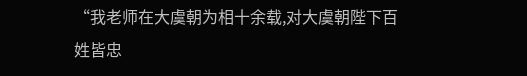“我老师在大虞朝为相十余载,对大虞朝陛下百姓皆忠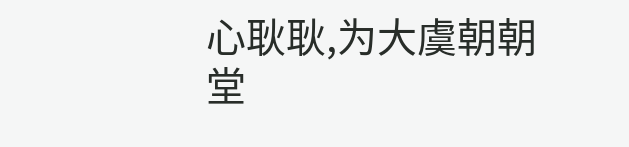心耿耿,为大虞朝朝堂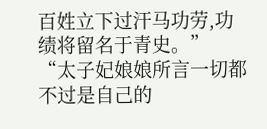百姓立下过汗马功劳,功绩将留名于青史。”
“太子妃娘娘所言一切都不过是自己的